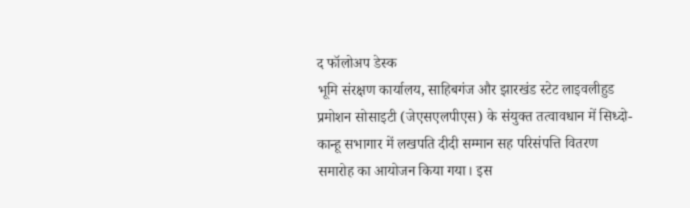द फॉलोअप डेस्क
भूमि संरक्षण कार्यालय, साहिबगंज और झारखंड स्टेट लाइवलीहुड प्रमोशन सोसाइटी (जेएसएलपीएस) के संयुक्त तत्वावधान में सिध्दो-कान्हू सभागार में लखपति दीदी सम्मान सह परिसंपत्ति वितरण समारोह का आयोजन किया गया। इस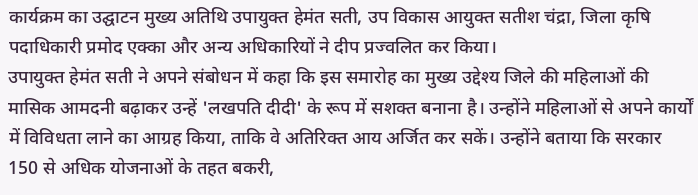कार्यक्रम का उद्घाटन मुख्य अतिथि उपायुक्त हेमंत सती, उप विकास आयुक्त सतीश चंद्रा, जिला कृषि पदाधिकारी प्रमोद एक्का और अन्य अधिकारियों ने दीप प्रज्वलित कर किया।
उपायुक्त हेमंत सती ने अपने संबोधन में कहा कि इस समारोह का मुख्य उद्देश्य जिले की महिलाओं की मासिक आमदनी बढ़ाकर उन्हें 'लखपति दीदी' के रूप में सशक्त बनाना है। उन्होंने महिलाओं से अपने कार्यों में विविधता लाने का आग्रह किया, ताकि वे अतिरिक्त आय अर्जित कर सकें। उन्होंने बताया कि सरकार 150 से अधिक योजनाओं के तहत बकरी,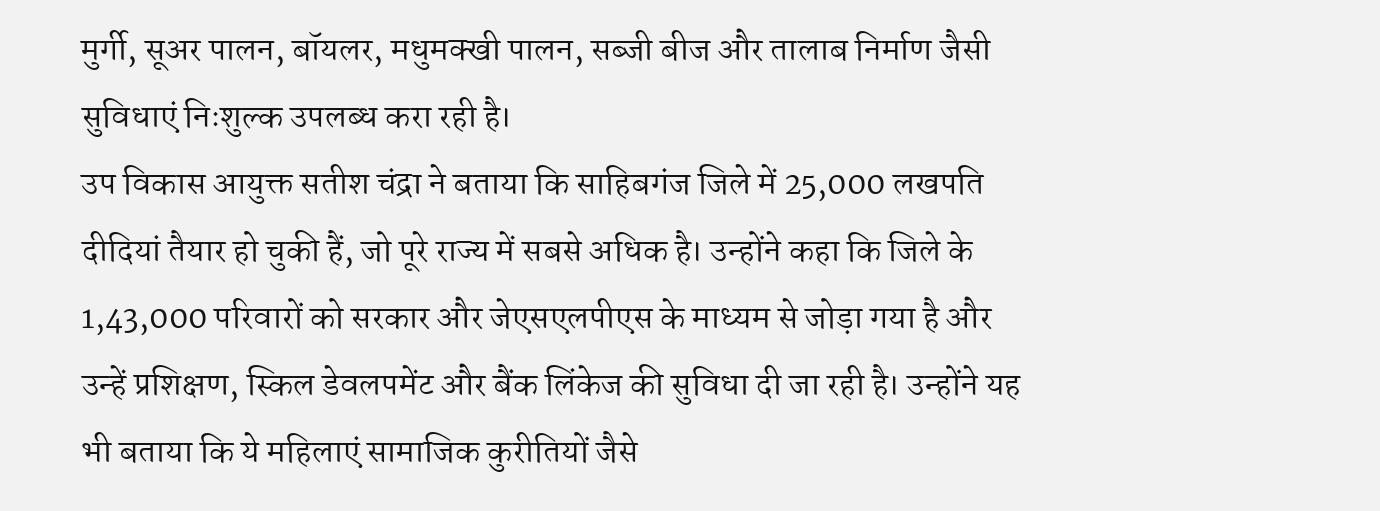मुर्गी, सूअर पालन, बॉयलर, मधुमक्खी पालन, सब्जी बीज और तालाब निर्माण जैसी सुविधाएं निःशुल्क उपलब्ध करा रही है।
उप विकास आयुक्त सतीश चंद्रा ने बताया कि साहिबगंज जिले में 25,000 लखपति दीदियां तैयार हो चुकी हैं, जो पूरे राज्य में सबसे अधिक है। उन्होंने कहा कि जिले के 1,43,000 परिवारों को सरकार और जेएसएलपीएस के माध्यम से जोड़ा गया है और उन्हें प्रशिक्षण, स्किल डेवलपमेंट और बैंक लिंकेज की सुविधा दी जा रही है। उन्होंने यह भी बताया कि ये महिलाएं सामाजिक कुरीतियों जैसे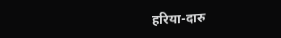हरिया-दारु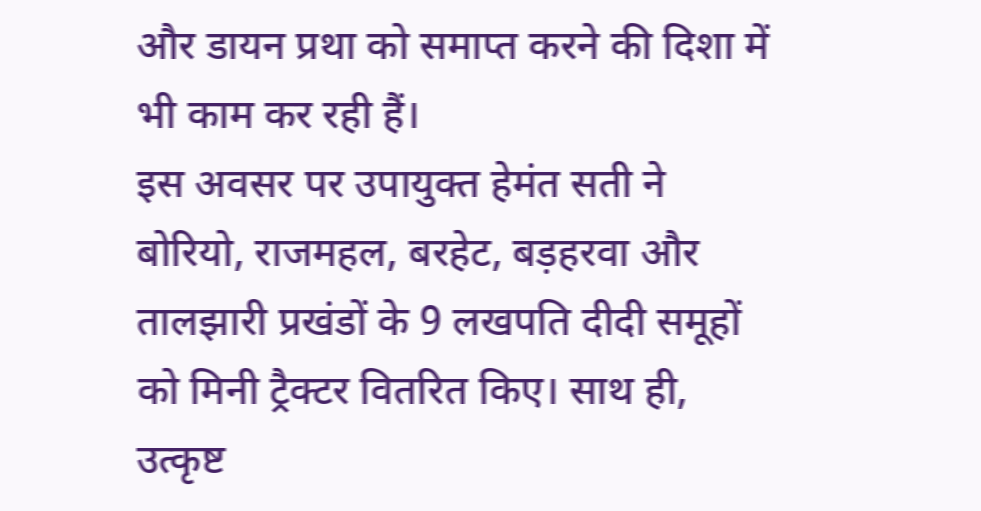और डायन प्रथा को समाप्त करने की दिशा में भी काम कर रही हैं।
इस अवसर पर उपायुक्त हेमंत सती ने बोरियो, राजमहल, बरहेट, बड़हरवा और तालझारी प्रखंडों के 9 लखपति दीदी समूहों को मिनी ट्रैक्टर वितरित किए। साथ ही, उत्कृष्ट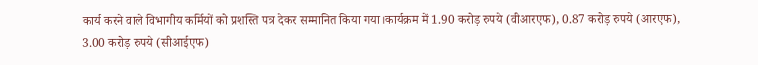कार्य करने वाले विभागीय कर्मियों को प्रशस्ति पत्र देकर सम्मानित किया गया।कार्यक्रम में 1.90 करोड़ रुपये (वीआरएफ), 0.87 करोड़ रुपये (आरएफ), 3.00 करोड़ रुपये (सीआईएफ)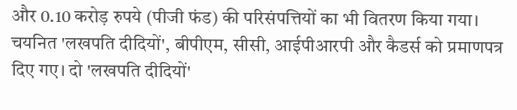और 0.10 करोड़ रुपये (पीजी फंड) की परिसंपत्तियों का भी वितरण किया गया। चयनित 'लखपति दीदियों', बीपीएम, सीसी, आईपीआरपी और कैडर्स को प्रमाणपत्र दिए गए। दो 'लखपति दीदियों'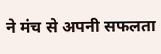ने मंच से अपनी सफलता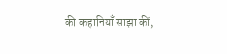की कहानियाँ साझा कीं,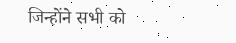जिन्होंने सभी को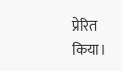प्रेरित किया।